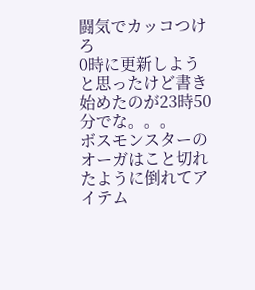闘気でカッコつけろ
0時に更新しようと思ったけど書き始めたのが23時50分でな。。。
ボスモンスターのオーガはこと切れたように倒れてアイテム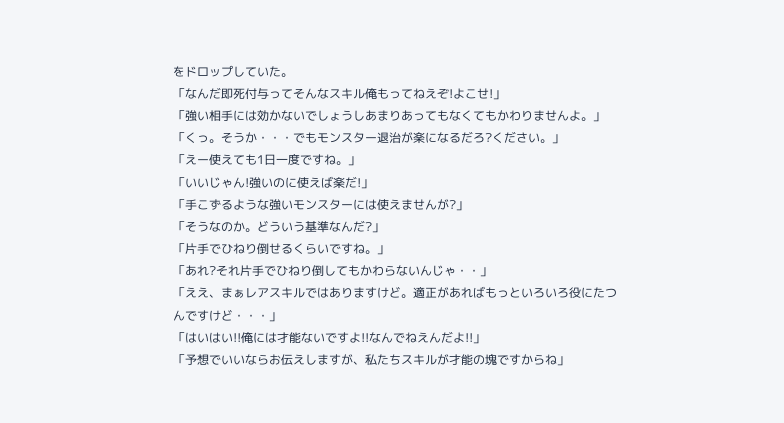をドロップしていた。
「なんだ即死付与ってそんなスキル俺もってねえぞ!よこせ!」
「強い相手には効かないでしょうしあまりあってもなくてもかわりませんよ。」
「くっ。そうか・・・でもモンスター退治が楽になるだろ?ください。」
「えー使えても1日一度ですね。」
「いいじゃん!強いのに使えば楽だ!」
「手こずるような強いモンスターには使えませんが?」
「そうなのか。どういう基準なんだ?」
「片手でひねり倒せるくらいですね。」
「あれ?それ片手でひねり倒してもかわらないんじゃ・・」
「ええ、まぁレアスキルではありますけど。適正があればもっといろいろ役にたつんですけど・・・」
「はいはい!!俺には才能ないですよ!!なんでねえんだよ!!」
「予想でいいならお伝えしますが、私たちスキルが才能の塊ですからね」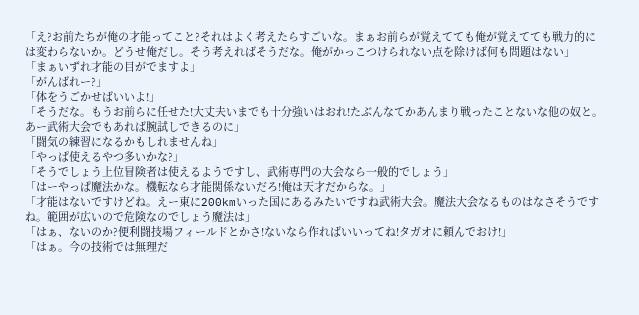「え?お前たちが俺の才能ってこと?それはよく考えたらすごいな。まぁお前らが覚えてても俺が覚えてても戦力的には変わらないか。どうせ俺だし。そう考えればそうだな。俺がかっこつけられない点を除けば何も問題はない」
「まぁいずれ才能の目がでますよ」
「がんばれー?」
「体をうごかせばいいよ!」
「そうだな。もうお前らに任せた!大丈夫いまでも十分強いはおれ!たぶんなてかあんまり戦ったことないな他の奴と。あー武術大会でもあれば腕試しできるのに」
「闘気の練習になるかもしれませんね」
「やっぱ使えるやつ多いかな?」
「そうでしょう上位冒険者は使えるようですし、武術専門の大会なら一般的でしょう」
「はーやっぱ魔法かな。機転なら才能関係ないだろ!俺は天才だからな。」
「才能はないですけどね。えー東に200kmいった国にあるみたいですね武術大会。魔法大会なるものはなさそうですね。範囲が広いので危険なのでしょう魔法は」
「はぁ、ないのか?便利闘技場フィールドとかさ!ないなら作ればいいってね!タガオに頼んでおけ!」
「はぁ。今の技術では無理だ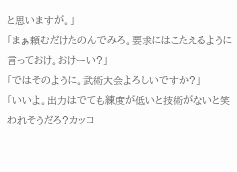と思いますが。」
「まぁ頼むだけたのんでみろ。要求にはこたえるように言っておけ。おけーい?」
「ではそのように。武術大会よろしいですか?」
「いいよ。出力はでても練度が低いと技術がないと笑われそうだろ?カッコ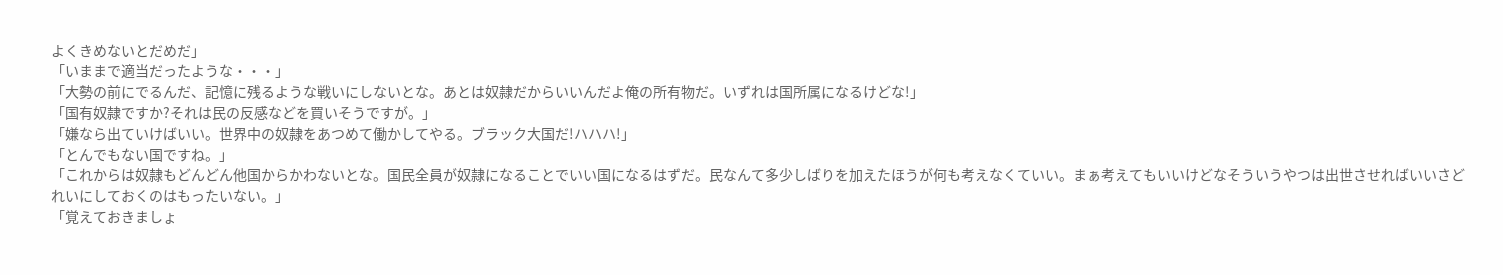よくきめないとだめだ」
「いままで適当だったような・・・」
「大勢の前にでるんだ、記憶に残るような戦いにしないとな。あとは奴隷だからいいんだよ俺の所有物だ。いずれは国所属になるけどな!」
「国有奴隷ですか?それは民の反感などを買いそうですが。」
「嫌なら出ていけばいい。世界中の奴隷をあつめて働かしてやる。ブラック大国だ!ハハハ!」
「とんでもない国ですね。」
「これからは奴隷もどんどん他国からかわないとな。国民全員が奴隷になることでいい国になるはずだ。民なんて多少しばりを加えたほうが何も考えなくていい。まぁ考えてもいいけどなそういうやつは出世させればいいさどれいにしておくのはもったいない。」
「覚えておきましょ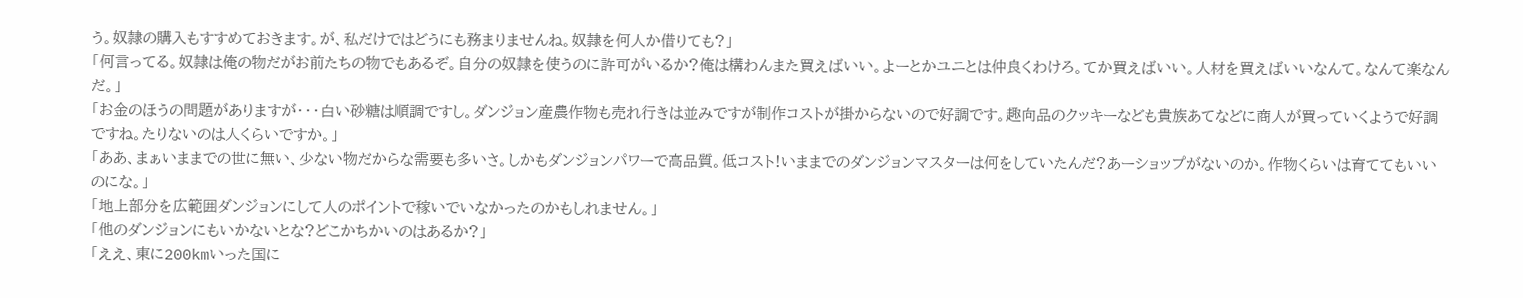う。奴隷の購入もすすめておきます。が、私だけではどうにも務まりませんね。奴隷を何人か借りても?」
「何言ってる。奴隷は俺の物だがお前たちの物でもあるぞ。自分の奴隷を使うのに許可がいるか?俺は構わんまた買えばいい。よーとかユニとは仲良くわけろ。てか買えばいい。人材を買えばいいなんて。なんて楽なんだ。」
「お金のほうの問題がありますが・・・白い砂糖は順調ですし。ダンジョン産農作物も売れ行きは並みですが制作コストが掛からないので好調です。趣向品のクッキーなども貴族あてなどに商人が買っていくようで好調ですね。たりないのは人くらいですか。」
「ああ、まぁいままでの世に無い、少ない物だからな需要も多いさ。しかもダンジョンパワーで高品質。低コスト!いままでのダンジョンマスターは何をしていたんだ?あーショップがないのか。作物くらいは育ててもいいのにな。」
「地上部分を広範囲ダンジョンにして人のポイントで稼いでいなかったのかもしれません。」
「他のダンジョンにもいかないとな?どこかちかいのはあるか?」
「ええ、東に200kmいった国に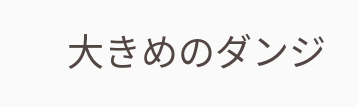大きめのダンジ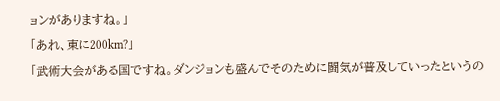ョンがありますね。」
「あれ、東に200km?」
「武術大会がある国ですね。ダンジョンも盛んでそのために闘気が普及していったというの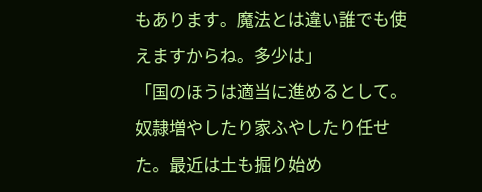もあります。魔法とは違い誰でも使えますからね。多少は」
「国のほうは適当に進めるとして。奴隷増やしたり家ふやしたり任せた。最近は土も掘り始め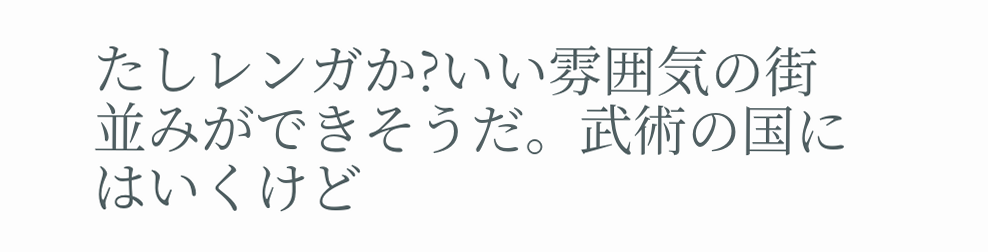たしレンガか?いい雰囲気の街並みができそうだ。武術の国にはいくけど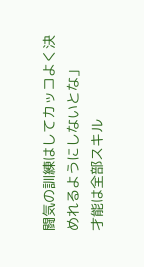闘気の訓練はしてカッコよく決めれるようにしないとな」
才能は全部スキル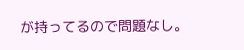が持ってるので問題なし。